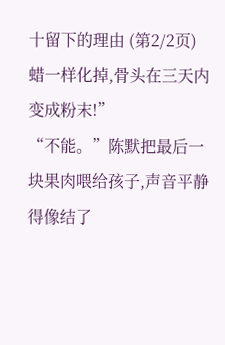十留下的理由 (第2/2页)
蜡一样化掉,骨头在三天内变成粉末!”
“不能。”陈默把最后一块果肉喂给孩子,声音平静得像结了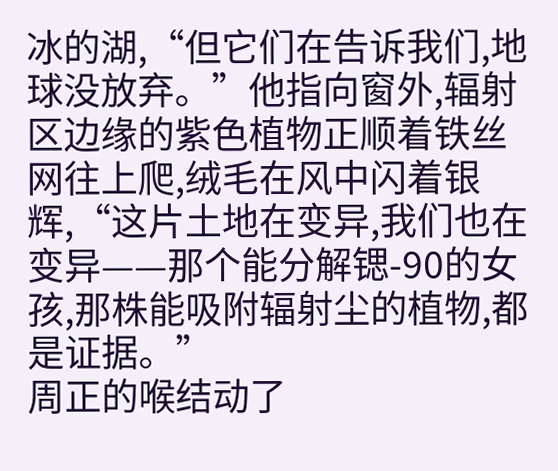冰的湖,“但它们在告诉我们,地球没放弃。”他指向窗外,辐射区边缘的紫色植物正顺着铁丝网往上爬,绒毛在风中闪着银辉,“这片土地在变异,我们也在变异——那个能分解锶-90的女孩,那株能吸附辐射尘的植物,都是证据。”
周正的喉结动了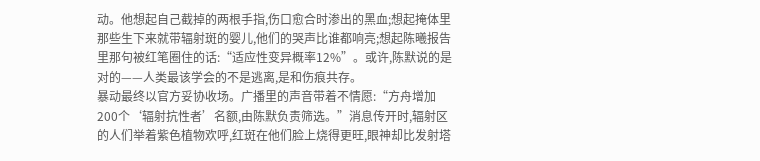动。他想起自己截掉的两根手指,伤口愈合时渗出的黑血;想起掩体里那些生下来就带辐射斑的婴儿,他们的哭声比谁都响亮;想起陈曦报告里那句被红笔圈住的话:“适应性变异概率12%”。或许,陈默说的是对的——人类最该学会的不是逃离,是和伤痕共存。
暴动最终以官方妥协收场。广播里的声音带着不情愿:“方舟增加200个‘辐射抗性者’名额,由陈默负责筛选。”消息传开时,辐射区的人们举着紫色植物欢呼,红斑在他们脸上烧得更旺,眼神却比发射塔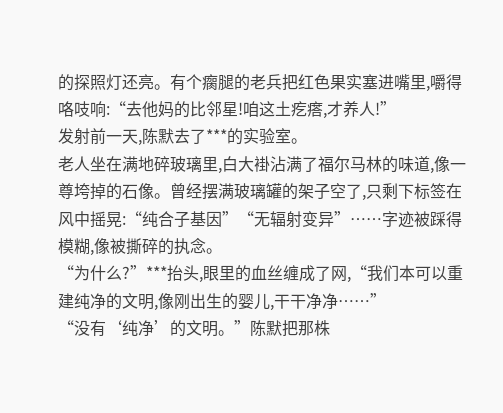的探照灯还亮。有个瘸腿的老兵把红色果实塞进嘴里,嚼得咯吱响:“去他妈的比邻星!咱这土疙瘩,才养人!”
发射前一天,陈默去了***的实验室。
老人坐在满地碎玻璃里,白大褂沾满了福尔马林的味道,像一尊垮掉的石像。曾经摆满玻璃罐的架子空了,只剩下标签在风中摇晃:“纯合子基因”“无辐射变异”……字迹被踩得模糊,像被撕碎的执念。
“为什么?”***抬头,眼里的血丝缠成了网,“我们本可以重建纯净的文明,像刚出生的婴儿,干干净净……”
“没有‘纯净’的文明。”陈默把那株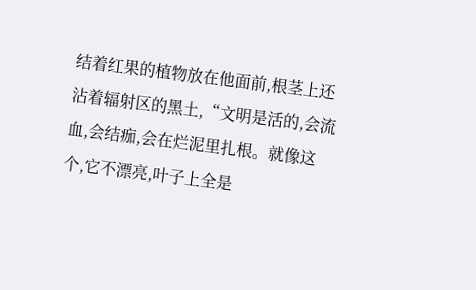结着红果的植物放在他面前,根茎上还沾着辐射区的黑土,“文明是活的,会流血,会结痂,会在烂泥里扎根。就像这个,它不漂亮,叶子上全是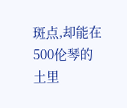斑点,却能在500伦琴的土里